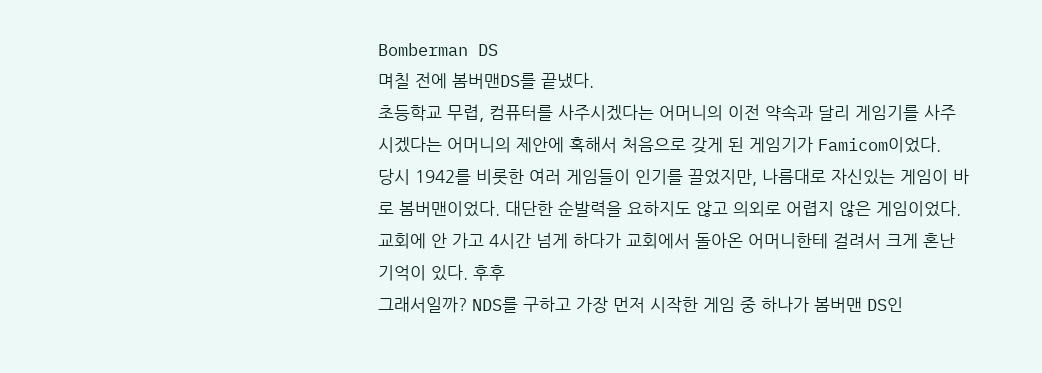Bomberman DS
며칠 전에 봄버맨DS를 끝냈다.
초등학교 무렵, 컴퓨터를 사주시겠다는 어머니의 이전 약속과 달리 게임기를 사주시겠다는 어머니의 제안에 혹해서 처음으로 갖게 된 게임기가 Famicom이었다.
당시 1942를 비롯한 여러 게임들이 인기를 끌었지만, 나름대로 자신있는 게임이 바로 봄버맨이었다. 대단한 순발력을 요하지도 않고 의외로 어렵지 않은 게임이었다. 교회에 안 가고 4시간 넘게 하다가 교회에서 돌아온 어머니한테 걸려서 크게 혼난 기억이 있다. 후후
그래서일까? NDS를 구하고 가장 먼저 시작한 게임 중 하나가 봄버맨 DS인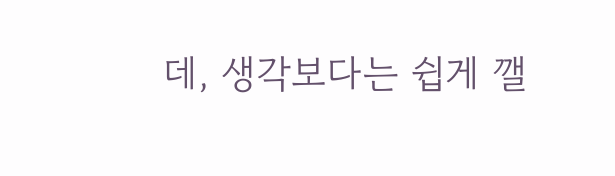데, 생각보다는 쉽게 깰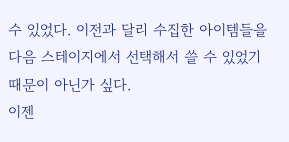수 있었다. 이전과 달리 수집한 아이템들을 다음 스테이지에서 선택해서 쓸 수 있었기 때문이 아닌가 싶다.
이젠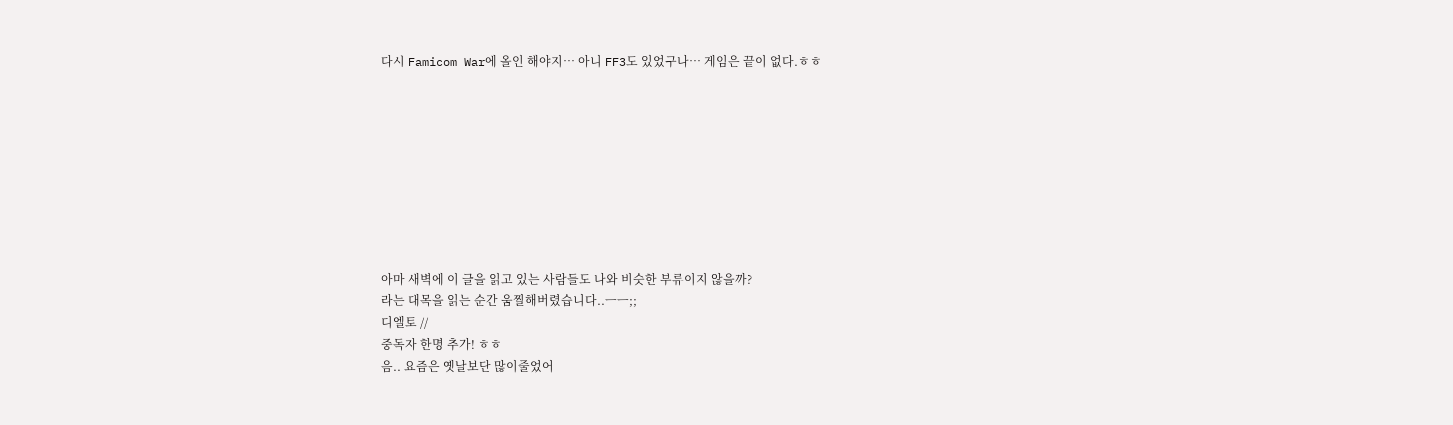다시 Famicom War에 올인 해야지… 아니 FF3도 있었구나… 게임은 끝이 없다.ㅎㅎ









아마 새벽에 이 글을 읽고 있는 사람들도 나와 비슷한 부류이지 않을까?
라는 대목을 읽는 순간 움찔해버렸습니다..ㅡㅡ;;
디엘토 //
중독자 한명 추가! ㅎㅎ
음.. 요즘은 옛날보단 많이줄었어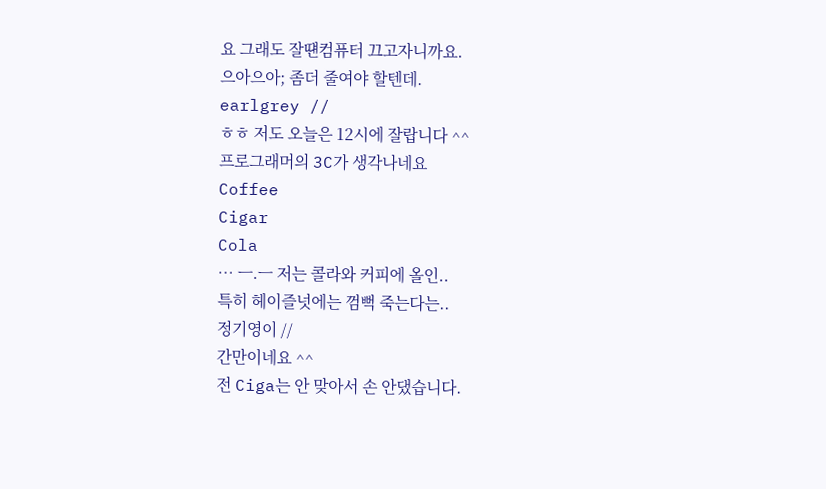요 그래도 잘떈컴퓨터 끄고자니까요.
으아으아; 좀더 줄여야 할텐데.
earlgrey //
ㅎㅎ 저도 오늘은 12시에 잘랍니다 ^^
프로그래머의 3C가 생각나네요
Coffee
Cigar
Cola
… ㅡ.ㅡ 저는 콜라와 커피에 올인..
특히 헤이즐넛에는 껌뻑 죽는다는..
정기영이 //
간만이네요 ^^
전 Ciga는 안 맞아서 손 안댔습니다.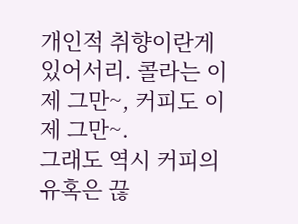개인적 취향이란게 있어서리. 콜라는 이제 그만~, 커피도 이제 그만~.
그래도 역시 커피의 유혹은 끊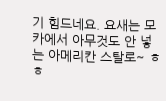기 힘드네요. 요새는 모카에서 아무것도 안 넣는 아메리칸 스탈로~ ㅎㅎ